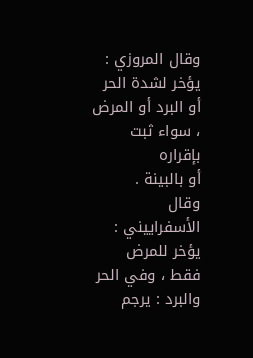وقال المروزي : يؤخر لشدة الحر أو البرد أو المرض ، سواء ثبت بإقراره
أو بالبينة .
وقال الأسفراييني : يؤخر للمرض فقط ، وفي الحر والبرد : يرجم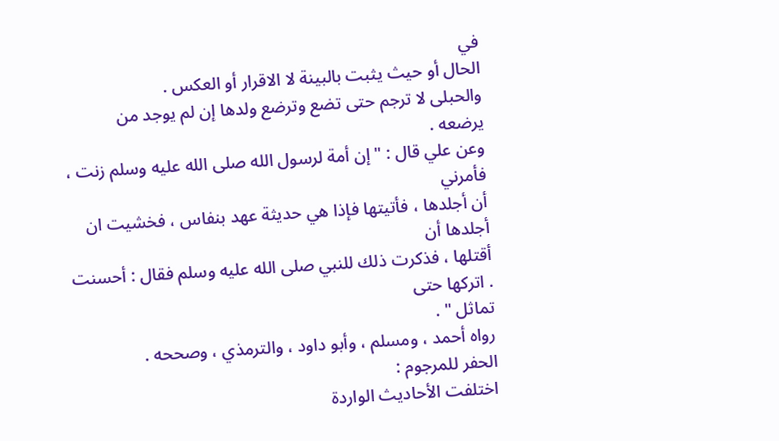في
الحال أو حيث يثبت بالبينة لا الاقرار أو العكس .
والحبلى لا ترجم حتى تضع وترضع ولدها إن لم يوجد من
يرضعه .
وعن علي قال : " إن أمة لرسول الله صلى الله عليه وسلم زنت ، فأمرني
أن أجلدها ، فأتيتها فإذا هي حديثة عهد بنفاس ، فخشيت ان أجلدها أن
أقتلها ، فذكرت ذلك للنبي صلى الله عليه وسلم فقال : أحسنت . اتركها حتى
تماثل " .
رواه أحمد ، ومسلم ، وأبو داود ، والترمذي ، وصححه .
الحفر للمرجوم :
اختلفت الأحاديث الواردة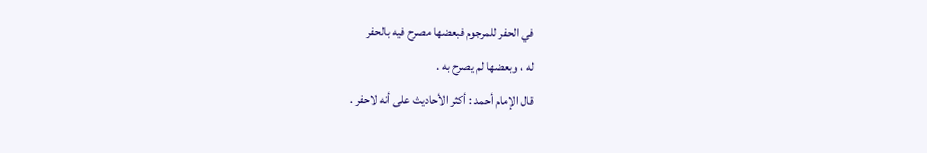في الحفر للمرجوم فبعضها مصرح فيه بالحفر
له ، وبعضها لم يصرح به .
قال الإمام أحمد : أكثر الأحاديث على أنه لاحفر .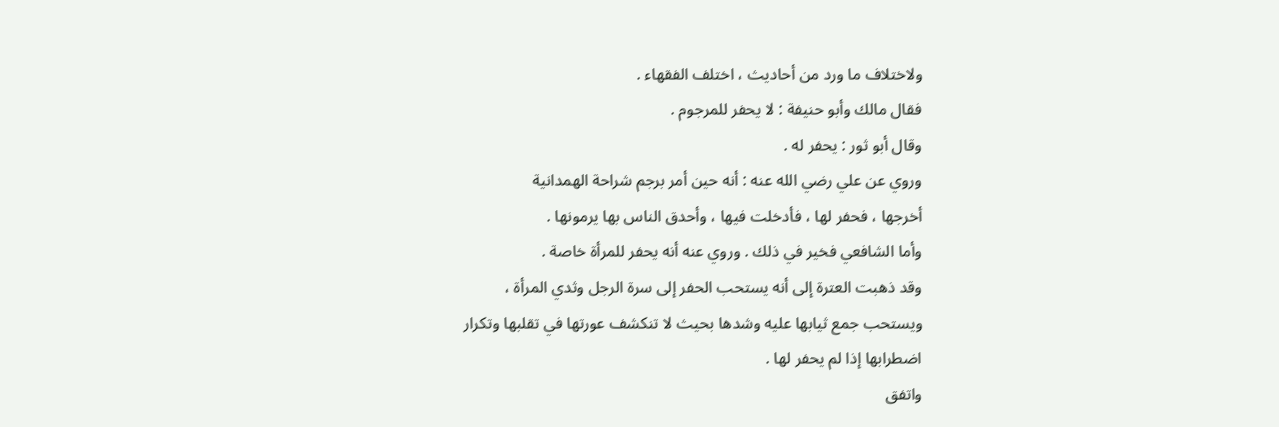ولاختلاف ما ورد من أحاديث ، اختلف الفقهاء .
فقال مالك وأبو حنيفة : لا يحفر للمرجوم .
وقال أبو ثور : يحفر له .
وروي عن علي رضي الله عنه : أنه حين أمر برجم شراحة الهمدانية
أخرجها ، فحفر لها ، فأدخلت فيها ، وأحدق الناس بها يرمونها .
وأما الشافعي فخير في ذلك . وروي عنه أنه يحفر للمرأة خاصة .
وقد ذهبت العترة إلى أنه يستحب الحفر إلى سرة الرجل وثدي المرأة ،
ويستحب جمع ثيابها عليه وشدها بحيث لا تنكشف عورتها في تقلبها وتكرار
اضطرابها إذا لم يحفر لها .
واتفق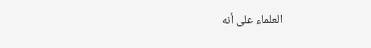العلماء على أنه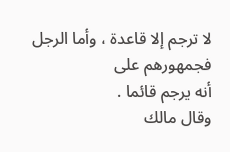لا ترجم إلا قاعدة ، وأما الرجل فجمهورهم على
أنه يرجم قائما .
وقال مالك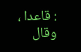: قاعدا ، وقال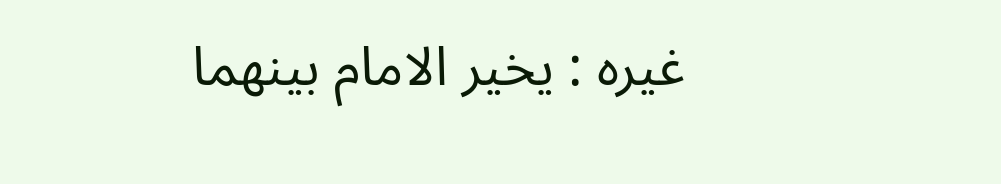غيره : يخير الامام بينهما